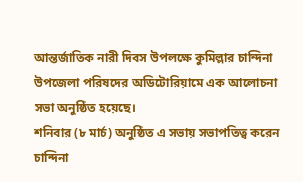আন্তর্জাতিক নারী দিবস উপলক্ষে কুমিল্লার চান্দিনা উপজেলা পরিষদের অডিটোরিয়ামে এক আলোচনা সভা অনুষ্ঠিত হয়েছে।
শনিবার (৮ মার্চ) অনুষ্ঠিত এ সভায় সভাপতিত্ব করেন চান্দিনা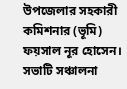উপজেলার সহকারী কমিশনার (ভূমি) ফয়সাল নূর হোসেন। সভাটি সঞ্চালনা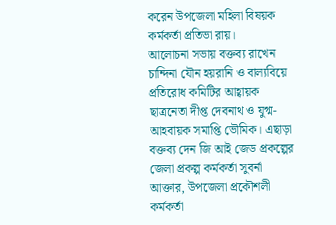করেন উপজেলা মহিলা বিষয়ক কর্মকর্তা প্রতিভা রায়।
আলোচনা সভায় বক্তব্য রাখেন চান্দিনা যৌন হয়রানি ও বাল্যবিয়ে প্রতিরোধ কমিটির আহ্বায়ক ছাত্রনেতা দীপ্ত দেবনাথ ও যুগ্ম-আহবায়ক সমাপ্তি ভৌমিক। এছাড়া বক্তব্য দেন জি আই জেড প্রকল্পের জেলা প্রকল্প কর্মকর্তা সুবর্না আক্তার, উপজেলা প্রকৌশলী কর্মকর্তা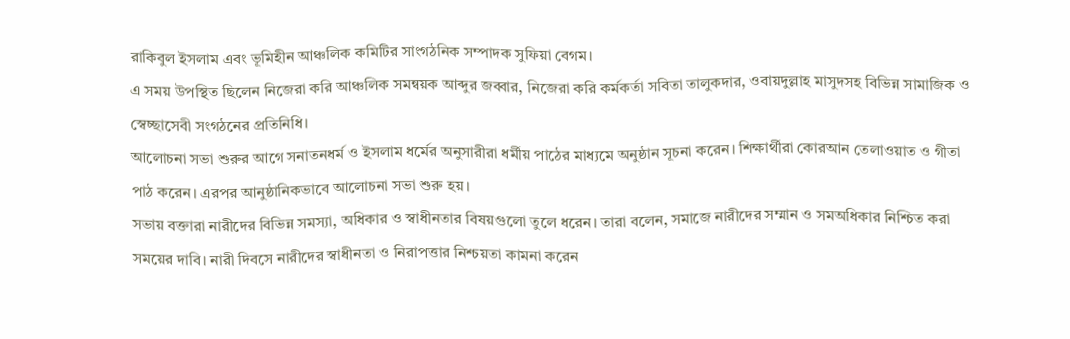রাকিবুল ইসলাম এবং ভূমিহীন আঞ্চলিক কমিটির সাংগঠনিক সম্পাদক সুফিয়া বেগম।
এ সময় উপস্থিত ছিলেন নিজেরা করি আঞ্চলিক সমন্বয়ক আব্দুর জব্বার, নিজেরা করি কর্মকর্তা সবিতা তালুকদার, ওবায়দুল্লাহ মাসুদসহ বিভিন্ন সামাজিক ও স্বেচ্ছাসেবী সংগঠনের প্রতিনিধি।
আলোচনা সভা শুরুর আগে সনাতনধর্ম ও ইসলাম ধর্মের অনুসারীরা ধর্মীয় পাঠের মাধ্যমে অনুষ্ঠান সূচনা করেন। শিক্ষার্থীরা কোরআন তেলাওয়াত ও গীতা পাঠ করেন। এরপর আনুষ্ঠানিকভাবে আলোচনা সভা শুরু হয়।
সভায় বক্তারা নারীদের বিভিন্ন সমস্যা, অধিকার ও স্বাধীনতার বিষয়গুলো তুলে ধরেন। তারা বলেন, সমাজে নারীদের সম্মান ও সমঅধিকার নিশ্চিত করা সময়ের দাবি। নারী দিবসে নারীদের স্বাধীনতা ও নিরাপত্তার নিশ্চয়তা কামনা করেন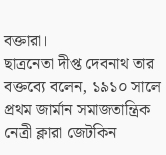বক্তারা।
ছাত্রনেতা দীপ্ত দেবনাথ তার বক্তব্যে বলেন, ১৯১০ সালে প্রথম জার্মান সমাজতান্ত্রিক নেত্রী ক্লারা জেটকিন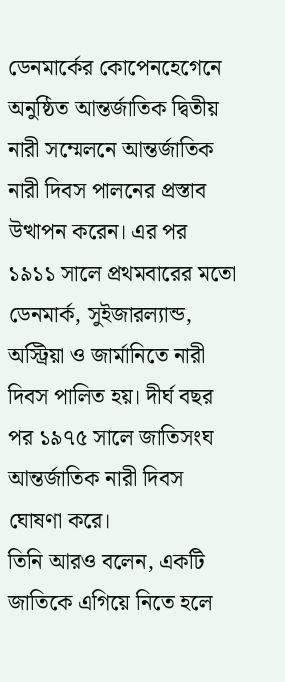ডেনমার্কের কোপেনহেগেনে অনুষ্ঠিত আন্তর্জাতিক দ্বিতীয় নারী সম্মেলনে আন্তর্জাতিক নারী দিবস পালনের প্রস্তাব উত্থাপন করেন। এর পর ১৯১১ সালে প্রথমবারের মতো ডেনমার্ক, সুইজারল্যান্ড, অস্ট্রিয়া ও জার্মানিতে নারী দিবস পালিত হয়। দীর্ঘ বছর পর ১৯৭৫ সালে জাতিসংঘ আন্তর্জাতিক নারী দিবস ঘোষণা করে।
তিনি আরও বলেন, একটি জাতিকে এগিয়ে নিতে হলে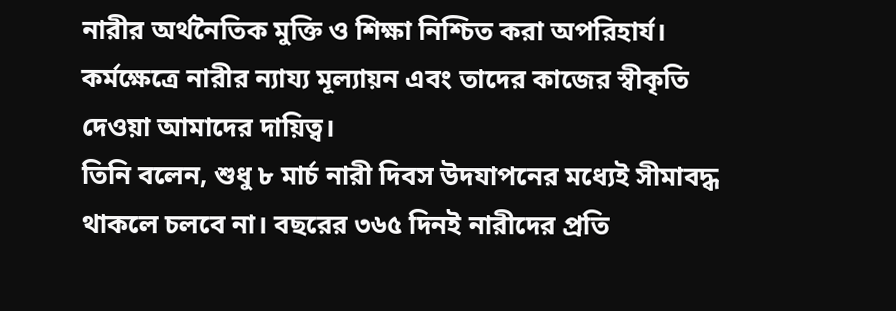নারীর অর্থনৈতিক মুক্তি ও শিক্ষা নিশ্চিত করা অপরিহার্য। কর্মক্ষেত্রে নারীর ন্যায্য মূল্যায়ন এবং তাদের কাজের স্বীকৃতি দেওয়া আমাদের দায়িত্ব।
তিনি বলেন, শুধু ৮ মার্চ নারী দিবস উদযাপনের মধ্যেই সীমাবদ্ধ থাকলে চলবে না। বছরের ৩৬৫ দিনই নারীদের প্রতি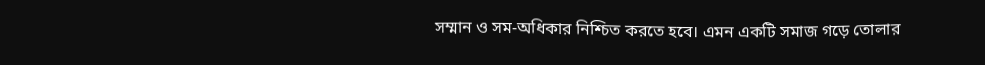সম্মান ও সম-অধিকার নিশ্চিত করতে হবে। এমন একটি সমাজ গড়ে তোলার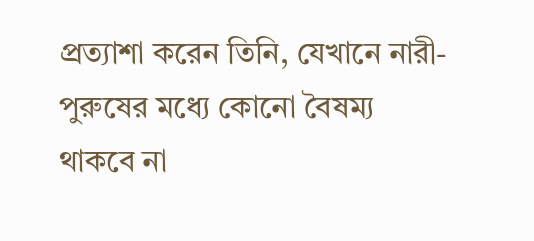প্রত্যাশা করেন তিনি, যেখানে নারী-পুরুষের মধ্যে কোনো বৈষম্য থাকবে না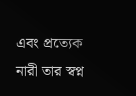এবং প্রত্যেক নারী তার স্বপ্ন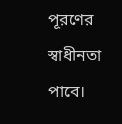পূরণের স্বাধীনতা পাবে।